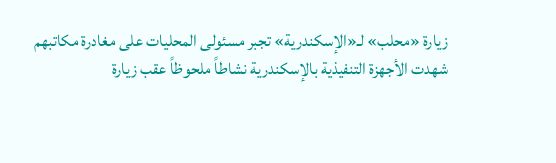زيارة «محلب» لـ«الإسكندرية» تجبر مسئولى المحليات على مغادرة مكاتبهم
شهدت الأجهزة التنفيذية بالإسكندرية نشاطاً ملحوظاً عقب زيارة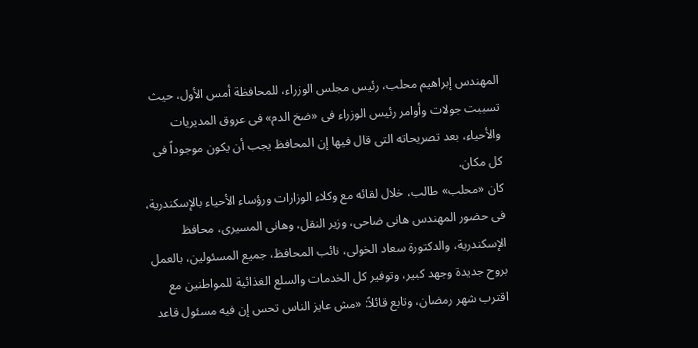المهندس إبراهيم محلب، رئيس مجلس الوزراء، للمحافظة أمس الأول، حيث تسببت جولات وأوامر رئيس الوزراء فى «ضخ الدم» فى عروق المديريات والأحياء، بعد تصريحاته التى قال فيها إن المحافظ يجب أن يكون موجوداً فى كل مكان.
كان «محلب» طالب، خلال لقائه مع وكلاء الوزارات ورؤساء الأحياء بالإسكندرية، فى حضور المهندس هانى ضاحى، وزير النقل، وهانى المسيرى، محافظ الإسكندرية، والدكتورة سعاد الخولى، نائب المحافظ، جميع المسئولين، بالعمل بروح جديدة وجهد كبير، وتوفير كل الخدمات والسلع الغذائية للمواطنين مع اقترب شهر رمضان، وتابع قائلاً: «مش عايز الناس تحس إن فيه مسئول قاعد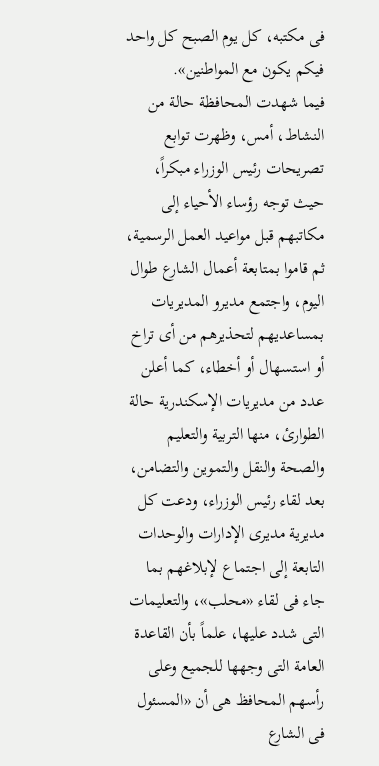فى مكتبه، كل يوم الصبح كل واحد فيكم يكون مع المواطنين».
فيما شهدت المحافظة حالة من النشاط، أمس، وظهرت توابع تصريحات رئيس الوزراء مبكراً، حيث توجه رؤساء الأحياء إلى مكاتبهم قبل مواعيد العمل الرسمية، ثم قاموا بمتابعة أعمال الشارع طوال اليوم، واجتمع مديرو المديريات بمساعديهم لتحذيرهم من أى تراخ أو استسهال أو أخطاء، كما أعلن عدد من مديريات الإسكندرية حالة الطوارئ، منها التربية والتعليم والصحة والنقل والتموين والتضامن، بعد لقاء رئيس الوزراء، ودعت كل مديرية مديرى الإدارات والوحدات التابعة إلى اجتماع لإبلاغهم بما جاء فى لقاء «محلب»، والتعليمات التى شدد عليها، علماً بأن القاعدة العامة التى وجهها للجميع وعلى رأسهم المحافظ هى أن «المسئول فى الشارع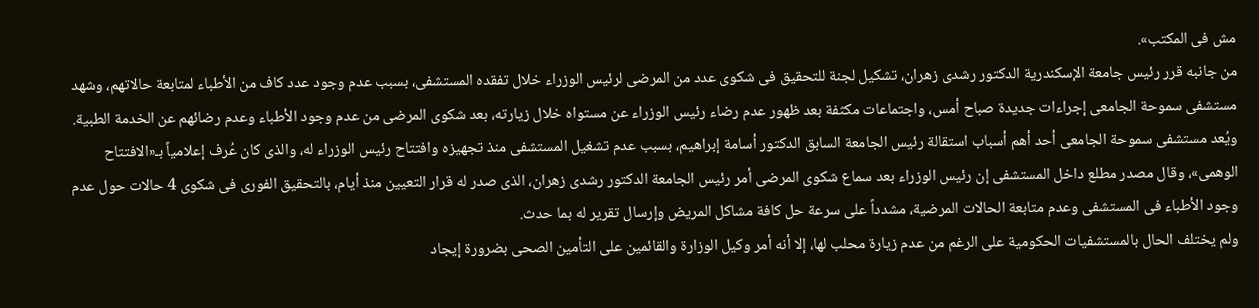مش فى المكتب».
من جانبه قرر رئيس جامعة الإسكندرية الدكتور رشدى زهران، تشكيل لجنة للتحقيق فى شكوى عدد من المرضى لرئيس الوزراء خلال تفقده المستشفى، بسبب عدم وجود عدد كاف من الأطباء لمتابعة حالاتهم، وشهد مستشفى سموحة الجامعى إجراءات جديدة صباح أمس، واجتماعات مكثفة بعد ظهور عدم رضاء رئيس الوزراء عن مستواه خلال زيارته، بعد شكوى المرضى من عدم وجود الأطباء وعدم رضائهم عن الخدمة الطبية.
ويُعد مستشفى سموحة الجامعى أحد أهم أسباب استقالة رئيس الجامعة السابق الدكتور أسامة إبراهيم، بسبب عدم تشغيل المستشفى منذ تجهيزه وافتتاح رئيس الوزراء له، والذى كان عُرف إعلامياً بـ«الافتتاح الوهمى»، وقال مصدر مطلع داخل المستشفى إن رئيس الوزراء بعد سماع شكوى المرضى أمر رئيس الجامعة الدكتور رشدى زهران، الذى صدر له قرار التعيين منذ أيام، بالتحقيق الفورى فى شكوى 4 حالات حول عدم وجود الأطباء فى المستشفى وعدم متابعة الحالات المرضية، مشدداً على سرعة حل كافة مشاكل المريض وإرسال تقرير له بما حدث.
ولم يختلف الحال بالمستشفيات الحكومية على الرغم من عدم زيارة محلب لها، إلا أنه أمر وكيل الوزارة والقائمين على التأمين الصحى بضرورة إيجاد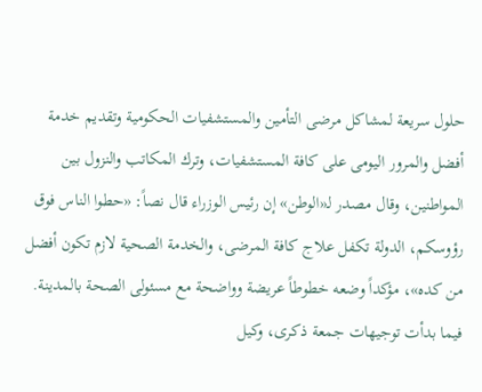حلول سريعة لمشاكل مرضى التأمين والمستشفيات الحكومية وتقديم خدمة أفضل والمرور اليومى على كافة المستشفيات، وترك المكاتب والنزول بين المواطنين، وقال مصدر لـ«الوطن» إن رئيس الوزراء قال نصاً: «حطوا الناس فوق رؤوسكم، الدولة تكفل علاج كافة المرضى، والخدمة الصحية لازم تكون أفضل من كده»، مؤكداً وضعه خطوطاً عريضة وواضحة مع مسئولى الصحة بالمدينة.
فيما بدأت توجيهات جمعة ذكرى، وكيل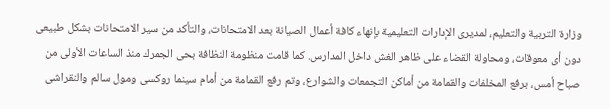وزارة التربية والتعليم، لمديرى الإدارات التعليمية بإنهاء كافة أعمال الصيانة بعد الامتحانات، والتأكد من سير الامتحانات بشكل طبيعى دون أى معوقات، ومحاولة القضاء على ظاهر الغش داخل المدارس. كما قامت منظومة النظافة بحى الجمرك منذ الساعات الأولى من صباح أمس، برفع المخلفات والقمامة من أماكن التجمعات والشوارع، وتم رفع القمامة من أمام سينما روكسى ومول سالم والنقراشى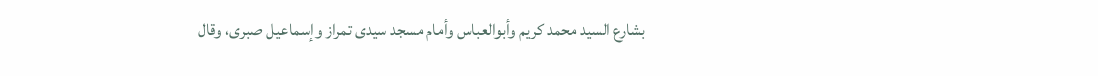بشارع السيد محمد كريم وأبوالعباس وأمام مسجد سيدى تمراز وإسماعيل صبرى، وقال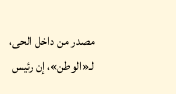مصدر من داخل الحى، لـ«الوطن»، إن رئيس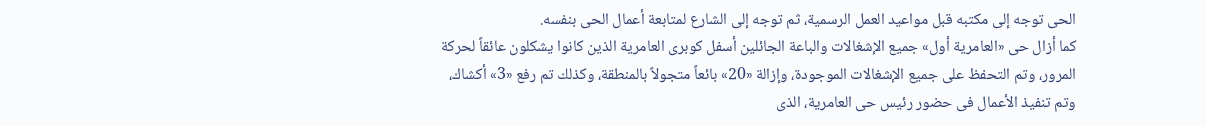الحى توجه إلى مكتبه قبل مواعيد العمل الرسمية، ثم توجه إلى الشارع لمتابعة أعمال الحى بنفسه.
كما أزال حى «العامرية أول» جميع الإشغالات والباعة الجائلين أسفل كوبرى العامرية الذين كانوا يشكلون عائقاً لحركة المرور، وتم التحفظ على جميع الإشغالات الموجودة، وإزالة «20» بائعاً متجولاً بالمنطقة، وكذلك تم رفع «3» أكشاك، وتم تنفيذ الأعمال فى حضور رئيس حى العامرية، الذى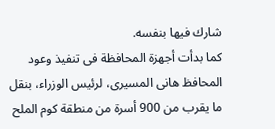شارك فيها بنفسه.
كما بدأت أجهزة المحافظة فى تنفيذ وعود المحافظ هانى المسيرى، لرئيس الوزراء، بنقل ما يقرب من 900 أسرة من منطقة كوم الملح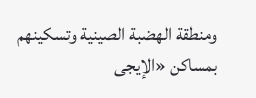ومنطقة الهضبة الصينية وتسكينهم بمساكن «الإيجى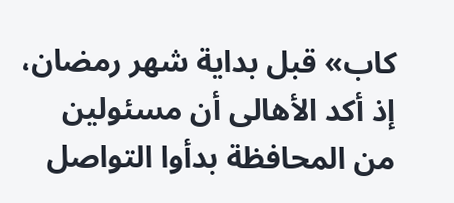كاب» قبل بداية شهر رمضان، إذ أكد الأهالى أن مسئولين من المحافظة بدأوا التواصل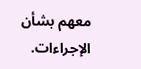معهم بشأن الإجراءات.